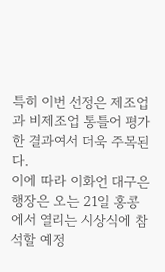특히 이번 선정은 제조업과 비제조업 통틀어 평가한 결과여서 더욱 주목된다.
이에 따라 이화언 대구은행장은 오는 21일 홍콩에서 열리는 시상식에 참석할 예정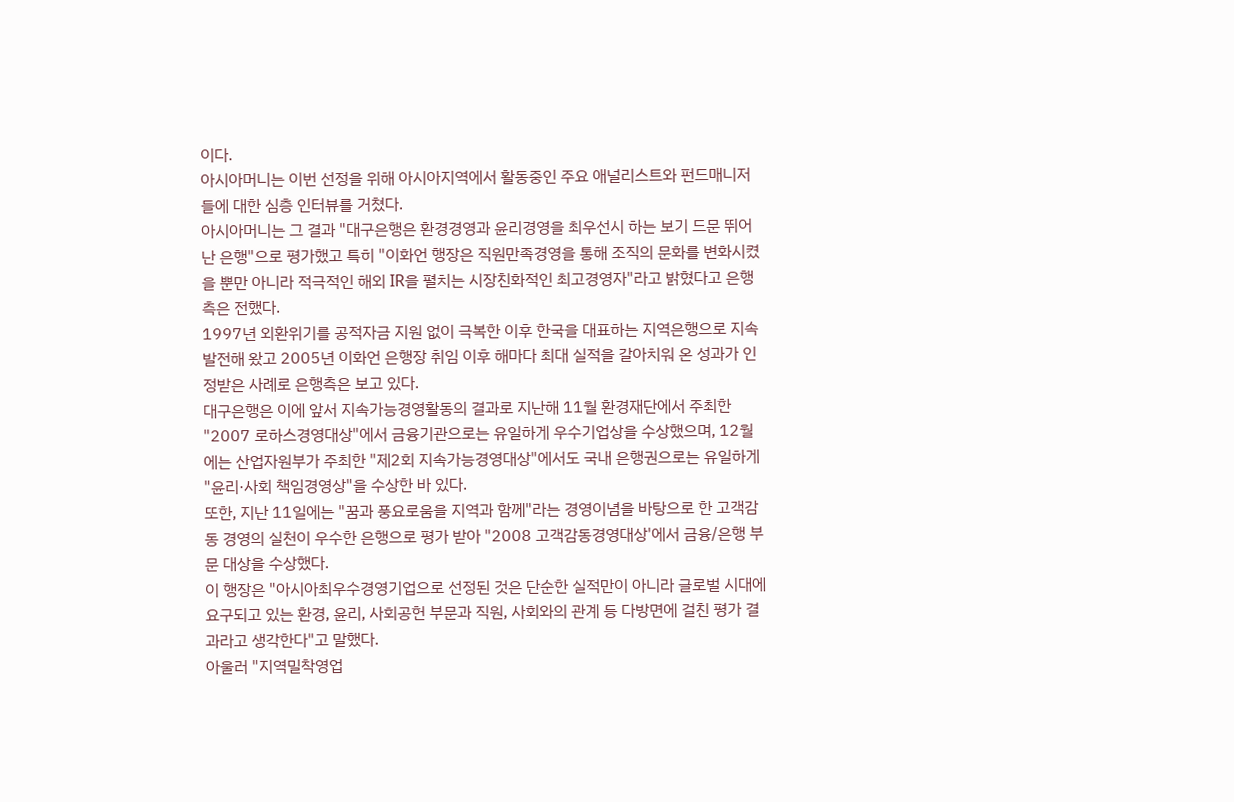이다.
아시아머니는 이번 선정을 위해 아시아지역에서 활동중인 주요 애널리스트와 펀드매니저들에 대한 심층 인터뷰를 거쳤다.
아시아머니는 그 결과 "대구은행은 환경경영과 윤리경영을 최우선시 하는 보기 드문 뛰어난 은행"으로 평가했고 특히 "이화언 행장은 직원만족경영을 통해 조직의 문화를 변화시켰을 뿐만 아니라 적극적인 해외 IR을 펼치는 시장친화적인 최고경영자"라고 밝혔다고 은행측은 전했다.
1997년 외환위기를 공적자금 지원 없이 극복한 이후 한국을 대표하는 지역은행으로 지속 발전해 왔고 2005년 이화언 은행장 취임 이후 해마다 최대 실적을 갈아치워 온 성과가 인정받은 사례로 은행측은 보고 있다.
대구은행은 이에 앞서 지속가능경영활동의 결과로 지난해 11월 환경재단에서 주최한 "2007 로하스경영대상"에서 금융기관으로는 유일하게 우수기업상을 수상했으며, 12월에는 산업자원부가 주최한 "제2회 지속가능경영대상"에서도 국내 은행권으로는 유일하게 "윤리·사회 책임경영상"을 수상한 바 있다.
또한, 지난 11일에는 "꿈과 풍요로움을 지역과 함께"라는 경영이념을 바탕으로 한 고객감동 경영의 실천이 우수한 은행으로 평가 받아 "2008 고객감동경영대상'에서 금융/은행 부문 대상을 수상했다.
이 행장은 "아시아최우수경영기업으로 선정된 것은 단순한 실적만이 아니라 글로벌 시대에 요구되고 있는 환경, 윤리, 사회공헌 부문과 직원, 사회와의 관계 등 다방면에 걸친 평가 결과라고 생각한다"고 말했다.
아울러 "지역밀착영업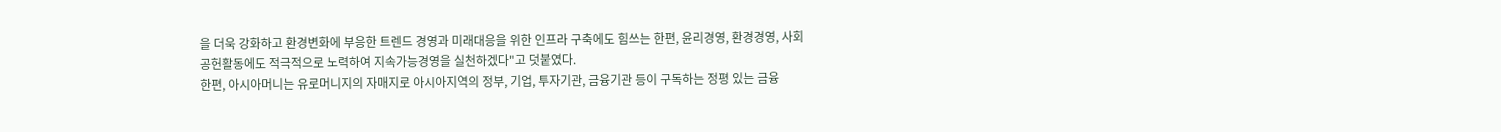을 더욱 강화하고 환경변화에 부응한 트렌드 경영과 미래대응을 위한 인프라 구축에도 힘쓰는 한편, 윤리경영, 환경경영, 사회공헌활동에도 적극적으로 노력하여 지속가능경영을 실천하겠다"고 덧붙였다.
한편, 아시아머니는 유로머니지의 자매지로 아시아지역의 정부, 기업, 투자기관, 금융기관 등이 구독하는 정평 있는 금융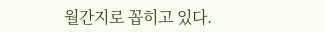월간지로 꼽히고 있다.